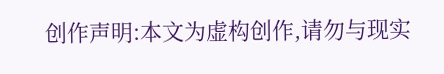创作声明:本文为虚构创作,请勿与现实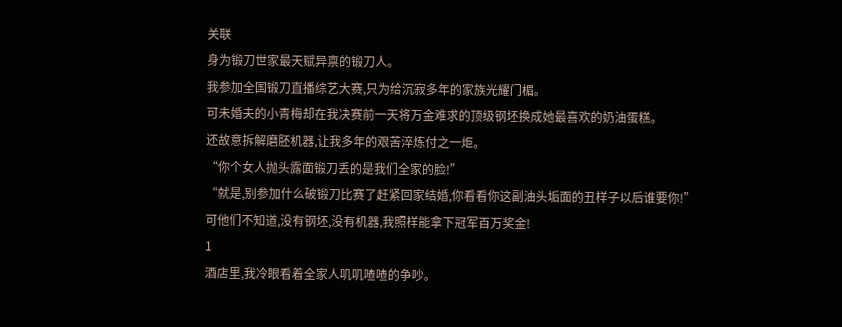关联
身为锻刀世家最天赋异禀的锻刀人。
我参加全国锻刀直播综艺大赛,只为给沉寂多年的家族光耀门楣。
可未婚夫的小青梅却在我决赛前一天将万金难求的顶级钢坯换成她最喜欢的奶油蛋糕。
还故意拆解磨胚机器,让我多年的艰苦淬炼付之一炬。
“你个女人抛头露面锻刀丢的是我们全家的脸!”
“就是,别参加什么破锻刀比赛了赶紧回家结婚,你看看你这副油头垢面的丑样子以后谁要你!”
可他们不知道,没有钢坯,没有机器,我照样能拿下冠军百万奖金!
1
酒店里,我冷眼看着全家人叽叽喳喳的争吵。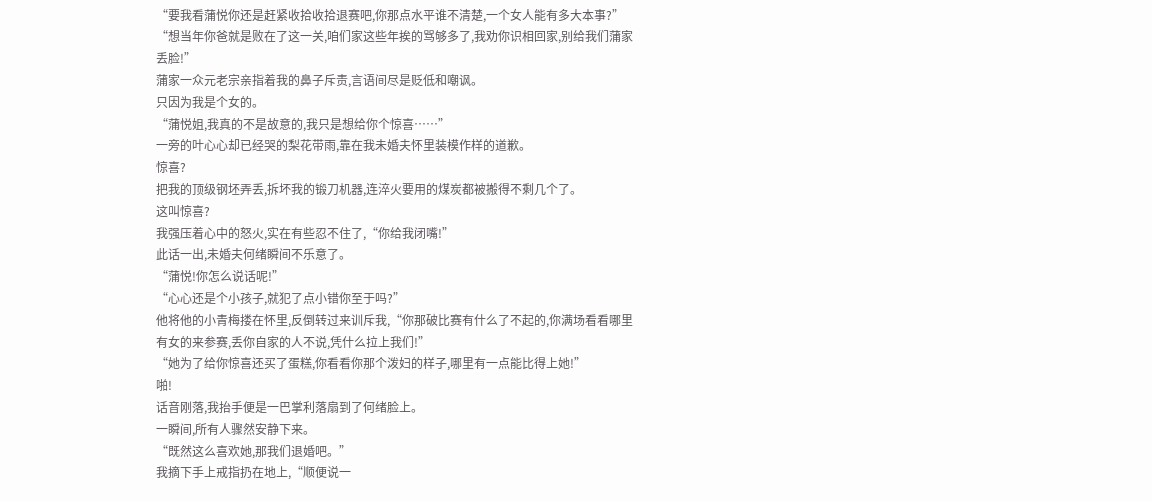“要我看蒲悦你还是赶紧收拾收拾退赛吧,你那点水平谁不清楚,一个女人能有多大本事?”
“想当年你爸就是败在了这一关,咱们家这些年挨的骂够多了,我劝你识相回家,别给我们蒲家丢脸!”
蒲家一众元老宗亲指着我的鼻子斥责,言语间尽是贬低和嘲讽。
只因为我是个女的。
“蒲悦姐,我真的不是故意的,我只是想给你个惊喜……”
一旁的叶心心却已经哭的梨花带雨,靠在我未婚夫怀里装模作样的道歉。
惊喜?
把我的顶级钢坯弄丢,拆坏我的锻刀机器,连淬火要用的煤炭都被搬得不剩几个了。
这叫惊喜?
我强压着心中的怒火,实在有些忍不住了,“你给我闭嘴!”
此话一出,未婚夫何绪瞬间不乐意了。
“蒲悦!你怎么说话呢!”
“心心还是个小孩子,就犯了点小错你至于吗?”
他将他的小青梅搂在怀里,反倒转过来训斥我,“你那破比赛有什么了不起的,你满场看看哪里有女的来参赛,丢你自家的人不说,凭什么拉上我们!”
“她为了给你惊喜还买了蛋糕,你看看你那个泼妇的样子,哪里有一点能比得上她!”
啪!
话音刚落,我抬手便是一巴掌利落扇到了何绪脸上。
一瞬间,所有人骤然安静下来。
“既然这么喜欢她,那我们退婚吧。”
我摘下手上戒指扔在地上,“顺便说一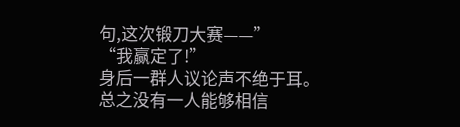句,这次锻刀大赛——”
“我赢定了!”
身后一群人议论声不绝于耳。
总之没有一人能够相信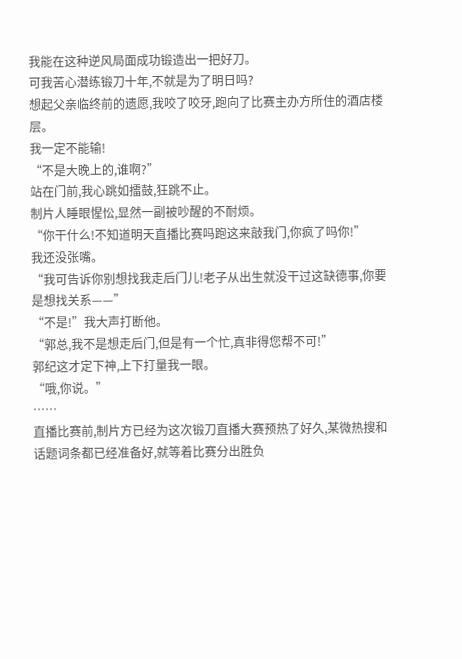我能在这种逆风局面成功锻造出一把好刀。
可我苦心潜练锻刀十年,不就是为了明日吗?
想起父亲临终前的遗愿,我咬了咬牙,跑向了比赛主办方所住的酒店楼层。
我一定不能输!
“不是大晚上的,谁啊?”
站在门前,我心跳如擂鼓,狂跳不止。
制片人睡眼惺忪,显然一副被吵醒的不耐烦。
“你干什么!不知道明天直播比赛吗跑这来敲我门,你疯了吗你!”
我还没张嘴。
“我可告诉你别想找我走后门儿!老子从出生就没干过这缺德事,你要是想找关系——”
“不是!”我大声打断他。
“郭总,我不是想走后门,但是有一个忙,真非得您帮不可!”
郭纪这才定下神,上下打量我一眼。
“哦,你说。”
……
直播比赛前,制片方已经为这次锻刀直播大赛预热了好久,某微热搜和话题词条都已经准备好,就等着比赛分出胜负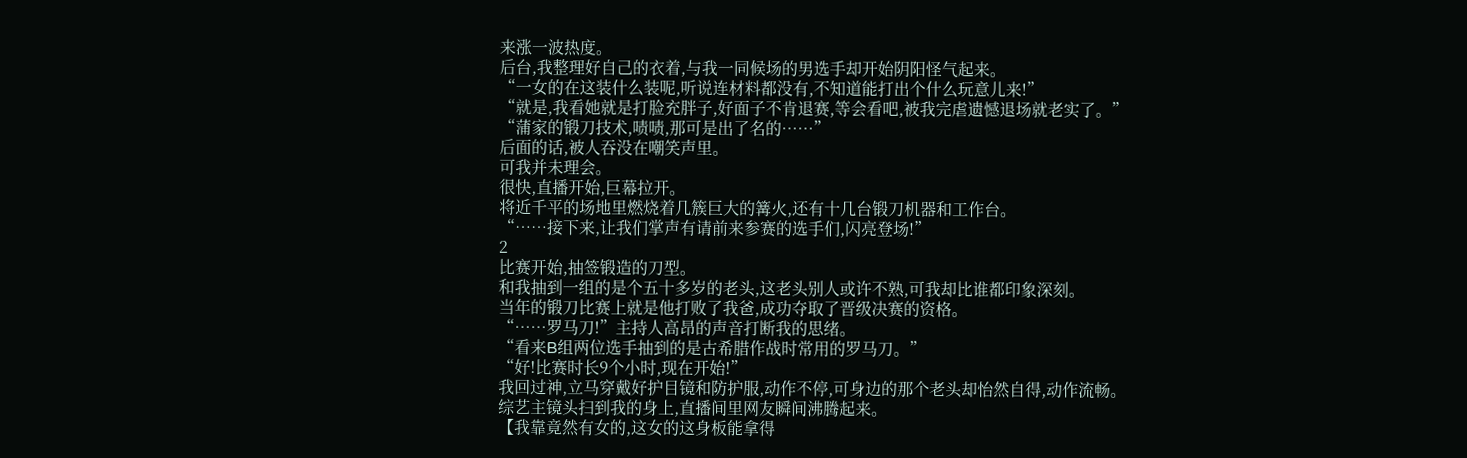来涨一波热度。
后台,我整理好自己的衣着,与我一同候场的男选手却开始阴阳怪气起来。
“一女的在这装什么装呢,听说连材料都没有,不知道能打出个什么玩意儿来!”
“就是,我看她就是打脸充胖子,好面子不肯退赛,等会看吧,被我完虐遗憾退场就老实了。”
“蒲家的锻刀技术,啧啧,那可是出了名的……”
后面的话,被人吞没在嘲笑声里。
可我并未理会。
很快,直播开始,巨幕拉开。
将近千平的场地里燃烧着几簇巨大的篝火,还有十几台锻刀机器和工作台。
“……接下来,让我们掌声有请前来参赛的选手们,闪亮登场!”
2
比赛开始,抽签锻造的刀型。
和我抽到一组的是个五十多岁的老头,这老头别人或许不熟,可我却比谁都印象深刻。
当年的锻刀比赛上就是他打败了我爸,成功夺取了晋级决赛的资格。
“……罗马刀!”主持人高昂的声音打断我的思绪。
“看来B组两位选手抽到的是古希腊作战时常用的罗马刀。”
“好!比赛时长9个小时,现在开始!”
我回过神,立马穿戴好护目镜和防护服,动作不停,可身边的那个老头却怡然自得,动作流畅。
综艺主镜头扫到我的身上,直播间里网友瞬间沸腾起来。
【我靠竟然有女的,这女的这身板能拿得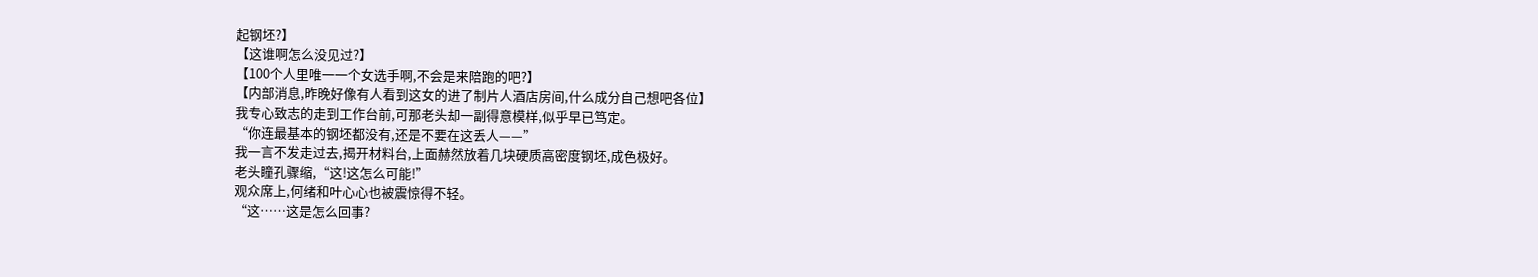起钢坯?】
【这谁啊怎么没见过?】
【100个人里唯一一个女选手啊,不会是来陪跑的吧?】
【内部消息,昨晚好像有人看到这女的进了制片人酒店房间,什么成分自己想吧各位】
我专心致志的走到工作台前,可那老头却一副得意模样,似乎早已笃定。
“你连最基本的钢坯都没有,还是不要在这丢人——”
我一言不发走过去,揭开材料台,上面赫然放着几块硬质高密度钢坯,成色极好。
老头瞳孔骤缩,“这!这怎么可能!”
观众席上,何绪和叶心心也被震惊得不轻。
“这……这是怎么回事?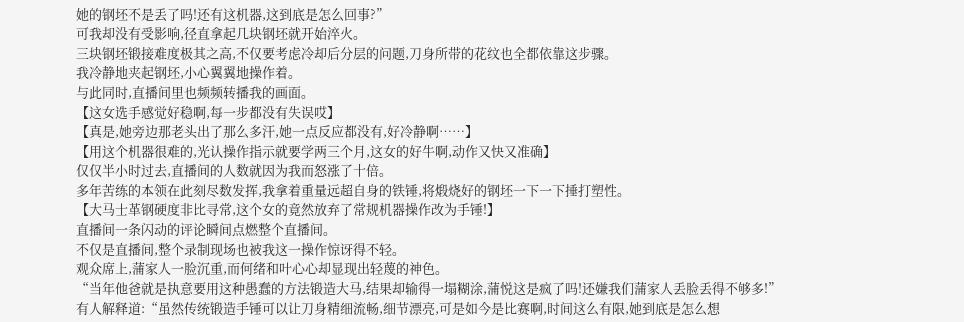她的钢坯不是丢了吗!还有这机器,这到底是怎么回事?”
可我却没有受影响,径直拿起几块钢坯就开始淬火。
三块钢坯锻接难度极其之高,不仅要考虑冷却后分层的问题,刀身所带的花纹也全都依靠这步骤。
我冷静地夹起钢坯,小心翼翼地操作着。
与此同时,直播间里也频频转播我的画面。
【这女选手感觉好稳啊,每一步都没有失误哎】
【真是,她旁边那老头出了那么多汗,她一点反应都没有,好冷静啊……】
【用这个机器很难的,光认操作指示就要学两三个月,这女的好牛啊,动作又快又准确】
仅仅半小时过去,直播间的人数就因为我而怒涨了十倍。
多年苦练的本领在此刻尽数发挥,我拿着重量远超自身的铁锤,将煅烧好的钢坯一下一下捶打塑性。
【大马士革钢硬度非比寻常,这个女的竟然放弃了常规机器操作改为手锤!】
直播间一条闪动的评论瞬间点燃整个直播间。
不仅是直播间,整个录制现场也被我这一操作惊讶得不轻。
观众席上,蒲家人一脸沉重,而何绪和叶心心却显现出轻蔑的神色。
“当年他爸就是执意要用这种愚蠢的方法锻造大马,结果却输得一塌糊涂,蒲悦这是疯了吗!还嫌我们蒲家人丢脸丢得不够多!”
有人解释道:“虽然传统锻造手锤可以让刀身精细流畅,细节漂亮,可是如今是比赛啊,时间这么有限,她到底是怎么想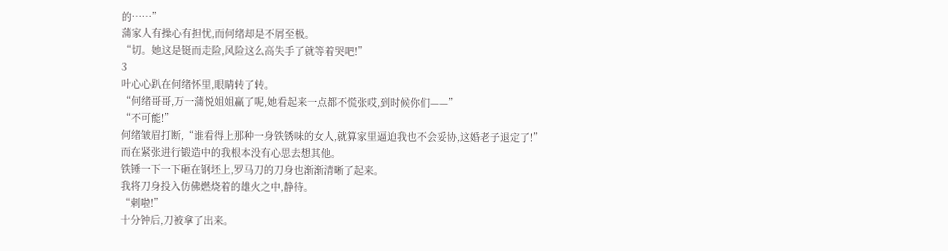的……”
蒲家人有操心有担忧,而何绪却是不屑至极。
“切。她这是铤而走险,风险这么高失手了就等着哭吧!”
3
叶心心趴在何绪怀里,眼睛转了转。
“何绪哥哥,万一蒲悦姐姐赢了呢,她看起来一点都不慌张哎,到时候你们——”
“不可能!”
何绪皱眉打断,“谁看得上那种一身铁锈味的女人,就算家里逼迫我也不会妥协,这婚老子退定了!”
而在紧张进行锻造中的我根本没有心思去想其他。
铁锤一下一下砸在钢坯上,罗马刀的刀身也渐渐清晰了起来。
我将刀身投入仿佛燃烧着的雄火之中,静待。
“刺啦!”
十分钟后,刀被拿了出来。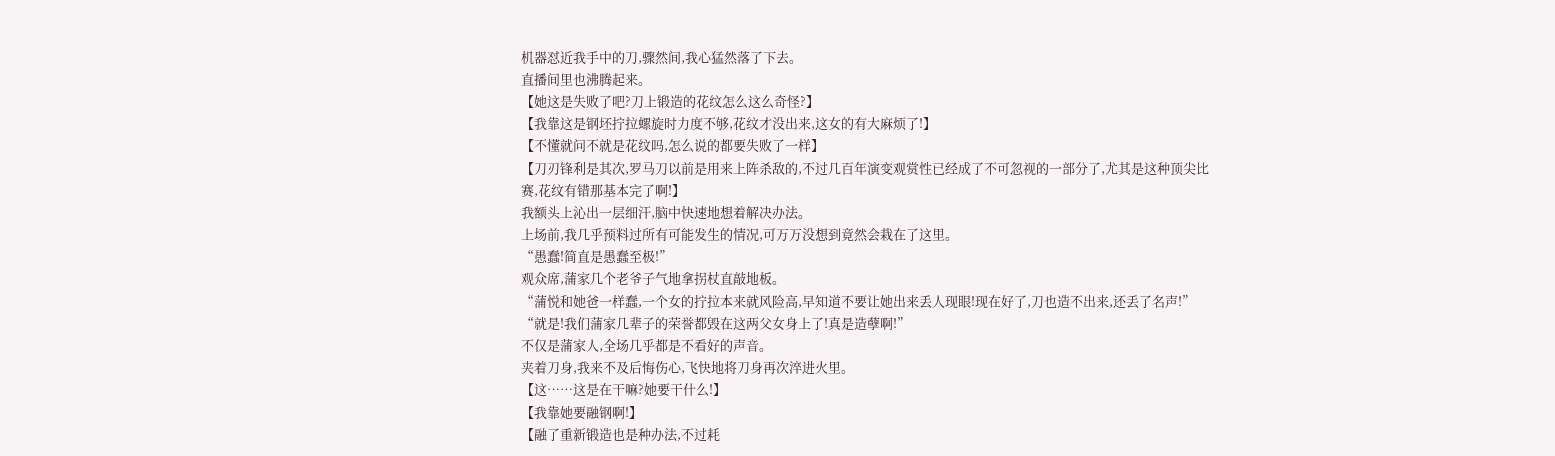机器怼近我手中的刀,骤然间,我心猛然落了下去。
直播间里也沸腾起来。
【她这是失败了吧?刀上锻造的花纹怎么这么奇怪?】
【我靠这是钢坯拧拉螺旋时力度不够,花纹才没出来,这女的有大麻烦了!】
【不懂就问不就是花纹吗,怎么说的都要失败了一样】
【刀刃锋利是其次,罗马刀以前是用来上阵杀敌的,不过几百年演变观赏性已经成了不可忽视的一部分了,尤其是这种顶尖比赛,花纹有错那基本完了啊!】
我额头上沁出一层细汗,脑中快速地想着解决办法。
上场前,我几乎预料过所有可能发生的情况,可万万没想到竟然会栽在了这里。
“愚蠢!简直是愚蠢至极!”
观众席,蒲家几个老爷子气地拿拐杖直敲地板。
“蒲悦和她爸一样蠢,一个女的拧拉本来就风险高,早知道不要让她出来丢人现眼!现在好了,刀也造不出来,还丢了名声!”
“就是!我们蒲家几辈子的荣誉都毁在这两父女身上了!真是造孽啊!”
不仅是蒲家人,全场几乎都是不看好的声音。
夹着刀身,我来不及后悔伤心,飞快地将刀身再次淬进火里。
【这……这是在干嘛?她要干什么!】
【我靠她要融钢啊!】
【融了重新锻造也是种办法,不过耗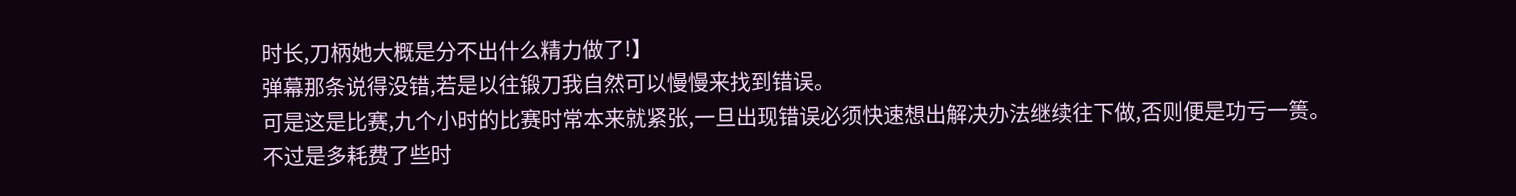时长,刀柄她大概是分不出什么精力做了!】
弹幕那条说得没错,若是以往锻刀我自然可以慢慢来找到错误。
可是这是比赛,九个小时的比赛时常本来就紧张,一旦出现错误必须快速想出解决办法继续往下做,否则便是功亏一篑。
不过是多耗费了些时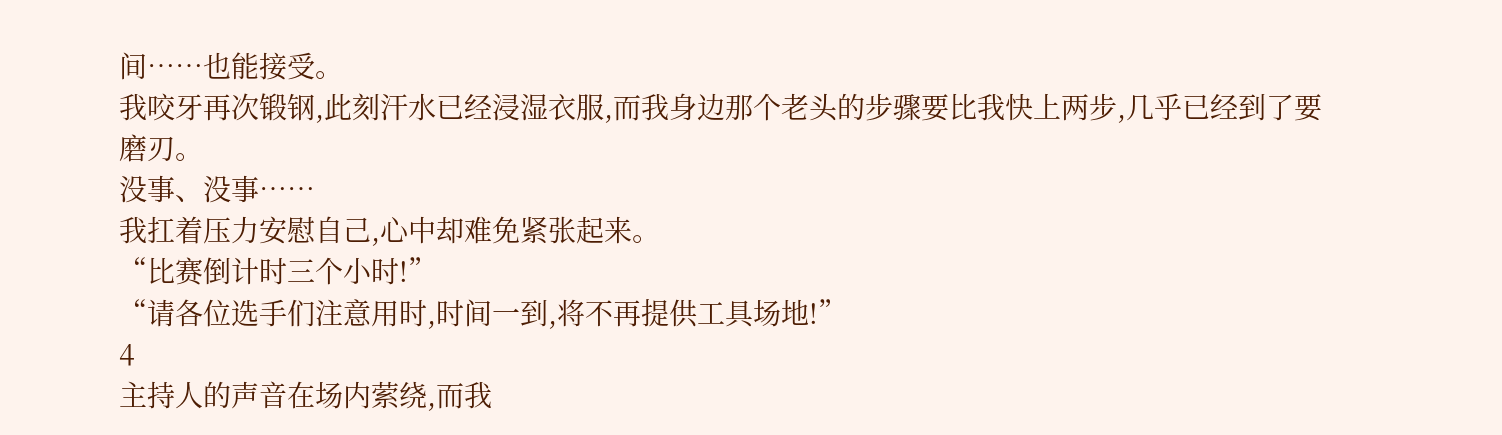间……也能接受。
我咬牙再次锻钢,此刻汗水已经浸湿衣服,而我身边那个老头的步骤要比我快上两步,几乎已经到了要磨刃。
没事、没事……
我扛着压力安慰自己,心中却难免紧张起来。
“比赛倒计时三个小时!”
“请各位选手们注意用时,时间一到,将不再提供工具场地!”
4
主持人的声音在场内萦绕,而我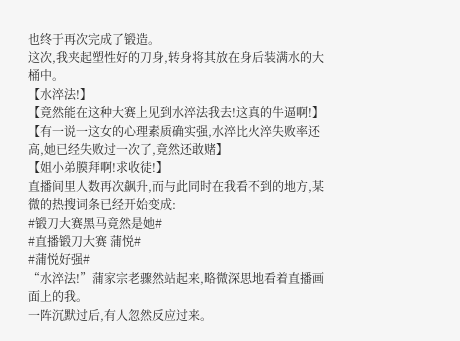也终于再次完成了锻造。
这次,我夹起塑性好的刀身,转身将其放在身后装满水的大桶中。
【水淬法!】
【竟然能在这种大赛上见到水淬法我去!这真的牛逼啊!】
【有一说一这女的心理素质确实强,水淬比火淬失败率还高,她已经失败过一次了,竟然还敢赌】
【姐小弟膜拜啊!求收徒!】
直播间里人数再次飙升,而与此同时在我看不到的地方,某微的热搜词条已经开始变成:
#锻刀大赛黑马竟然是她#
#直播锻刀大赛 蒲悦#
#蒲悦好强#
“水淬法!”蒲家宗老骤然站起来,略微深思地看着直播画面上的我。
一阵沉默过后,有人忽然反应过来。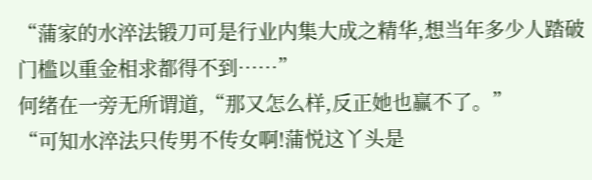“蒲家的水淬法锻刀可是行业内集大成之精华,想当年多少人踏破门槛以重金相求都得不到……”
何绪在一旁无所谓道,“那又怎么样,反正她也赢不了。”
“可知水淬法只传男不传女啊!蒲悦这丫头是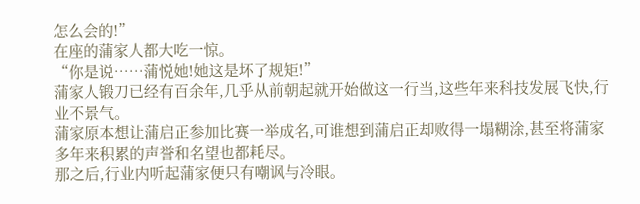怎么会的!”
在座的蒲家人都大吃一惊。
“你是说……蒲悦她!她这是坏了规矩!”
蒲家人锻刀已经有百余年,几乎从前朝起就开始做这一行当,这些年来科技发展飞快,行业不景气。
蒲家原本想让蒲启正参加比赛一举成名,可谁想到蒲启正却败得一塌糊涂,甚至将蒲家多年来积累的声誉和名望也都耗尽。
那之后,行业内听起蒲家便只有嘲讽与冷眼。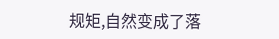规矩,自然变成了落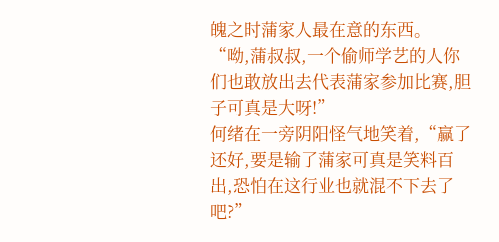魄之时蒲家人最在意的东西。
“呦,蒲叔叔,一个偷师学艺的人你们也敢放出去代表蒲家参加比赛,胆子可真是大呀!”
何绪在一旁阴阳怪气地笑着,“赢了还好,要是输了蒲家可真是笑料百出,恐怕在这行业也就混不下去了吧?”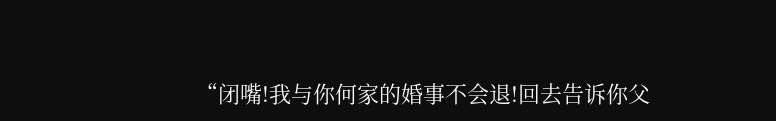“闭嘴!我与你何家的婚事不会退!回去告诉你父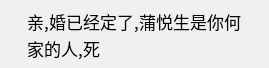亲,婚已经定了,蒲悦生是你何家的人,死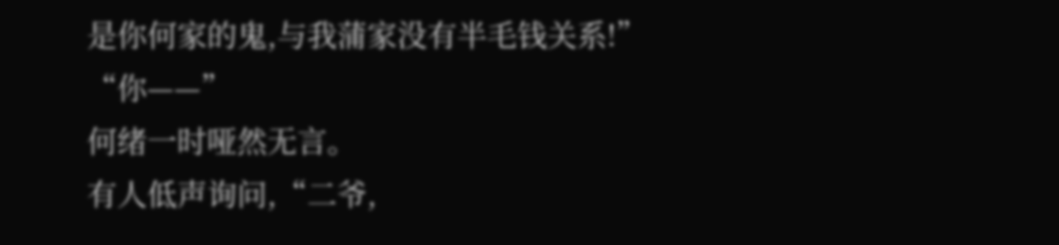是你何家的鬼,与我蒲家没有半毛钱关系!”
“你——”
何绪一时哑然无言。
有人低声询问,“二爷,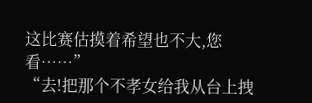这比赛估摸着希望也不大,您看……”
“去!把那个不孝女给我从台上拽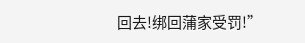回去!绑回蒲家受罚!”